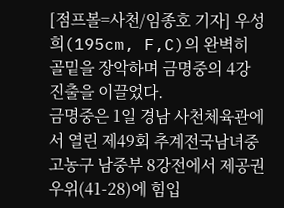[점프볼=사천/임종호 기자] 우성희(195cm, F,C)의 완벽히 골밑을 장악하며 금명중의 4강 진출을 이끌었다.
금명중은 1일 경남 사천체육관에서 열린 제49회 추계전국남녀중고농구 남중부 8강전에서 제공권 우위(41-28)에 힘입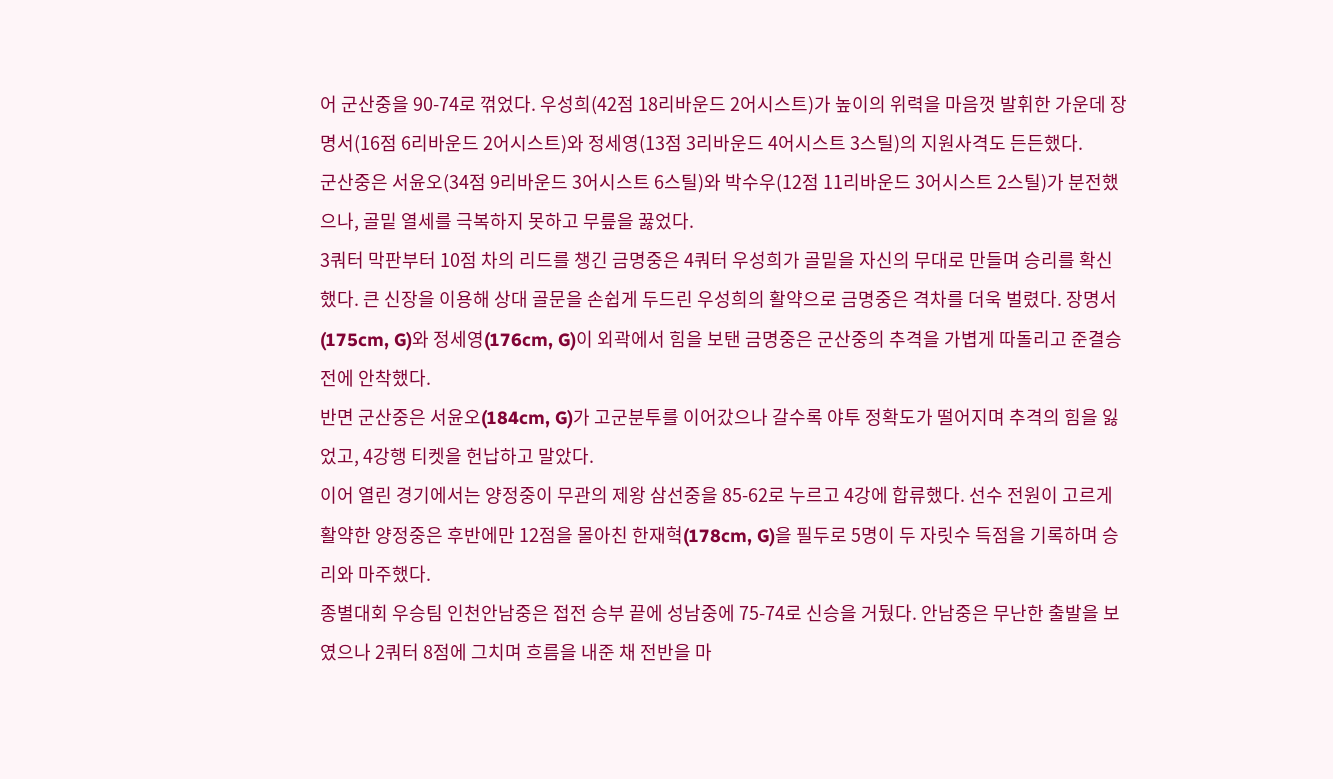어 군산중을 90-74로 꺾었다. 우성희(42점 18리바운드 2어시스트)가 높이의 위력을 마음껏 발휘한 가운데 장명서(16점 6리바운드 2어시스트)와 정세영(13점 3리바운드 4어시스트 3스틸)의 지원사격도 든든했다.
군산중은 서윤오(34점 9리바운드 3어시스트 6스틸)와 박수우(12점 11리바운드 3어시스트 2스틸)가 분전했으나, 골밑 열세를 극복하지 못하고 무릎을 꿇었다.
3쿼터 막판부터 10점 차의 리드를 챙긴 금명중은 4쿼터 우성희가 골밑을 자신의 무대로 만들며 승리를 확신했다. 큰 신장을 이용해 상대 골문을 손쉽게 두드린 우성희의 활약으로 금명중은 격차를 더욱 벌렸다. 장명서(175cm, G)와 정세영(176cm, G)이 외곽에서 힘을 보탠 금명중은 군산중의 추격을 가볍게 따돌리고 준결승전에 안착했다.
반면 군산중은 서윤오(184cm, G)가 고군분투를 이어갔으나 갈수록 야투 정확도가 떨어지며 추격의 힘을 잃었고, 4강행 티켓을 헌납하고 말았다.
이어 열린 경기에서는 양정중이 무관의 제왕 삼선중을 85-62로 누르고 4강에 합류했다. 선수 전원이 고르게 활약한 양정중은 후반에만 12점을 몰아친 한재혁(178cm, G)을 필두로 5명이 두 자릿수 득점을 기록하며 승리와 마주했다.
종별대회 우승팀 인천안남중은 접전 승부 끝에 성남중에 75-74로 신승을 거뒀다. 안남중은 무난한 출발을 보였으나 2쿼터 8점에 그치며 흐름을 내준 채 전반을 마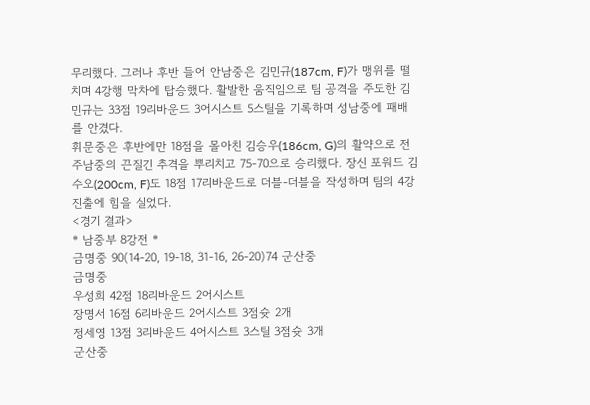무리했다. 그러나 후반 들어 안남중은 김민규(187cm, F)가 맹위를 떨치며 4강행 막차에 탑승했다. 활발한 움직임으로 팀 공격을 주도한 김민규는 33점 19리바운드 3어시스트 5스틸을 기록하며 성남중에 패배를 안겼다.
휘문중은 후반에만 18점을 몰아친 김승우(186cm, G)의 활약으로 전주남중의 끈질긴 추격을 뿌리치고 75-70으로 승리했다. 장신 포워드 김수오(200cm, F)도 18점 17리바운드로 더블-더블을 작성하며 팀의 4강 진출에 힘을 실었다.
<경기 결과>
* 남중부 8강전 *
금명중 90(14-20, 19-18, 31-16, 26-20)74 군산중
금명중
우성희 42점 18리바운드 2어시스트
장명서 16점 6리바운드 2어시스트 3점슛 2개
정세영 13점 3리바운드 4어시스트 3스틸 3점슛 3개
군산중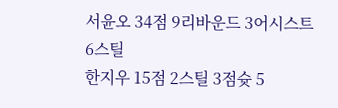서윤오 34점 9리바운드 3어시스트 6스틸
한지우 15점 2스틸 3점슛 5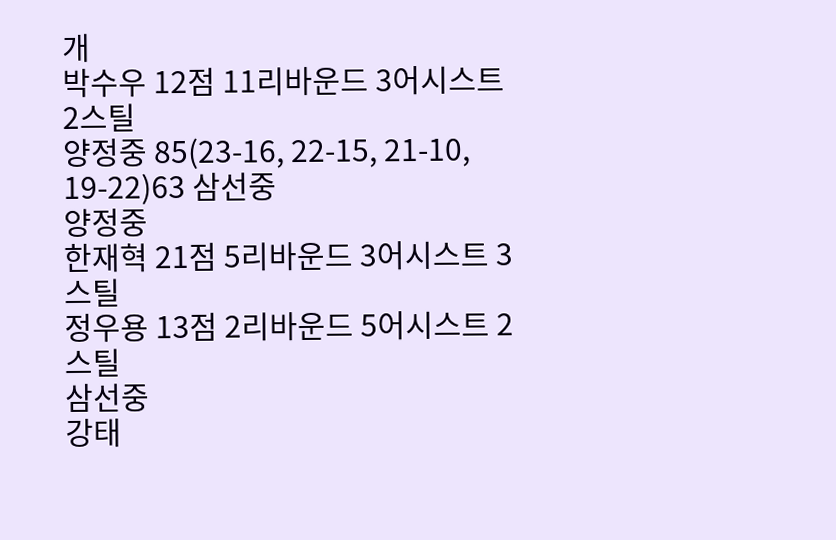개
박수우 12점 11리바운드 3어시스트 2스틸
양정중 85(23-16, 22-15, 21-10, 19-22)63 삼선중
양정중
한재혁 21점 5리바운드 3어시스트 3스틸
정우용 13점 2리바운드 5어시스트 2스틸
삼선중
강태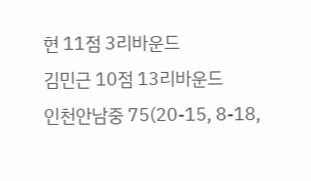현 11점 3리바운드
김민근 10점 13리바운드
인천안남중 75(20-15, 8-18,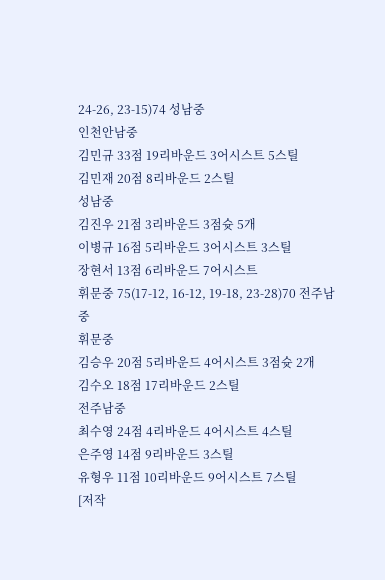24-26, 23-15)74 성남중
인천안남중
김민규 33점 19리바운드 3어시스트 5스틸
김민재 20점 8리바운드 2스틸
성남중
김진우 21점 3리바운드 3점슛 5개
이병규 16점 5리바운드 3어시스트 3스틸
장현서 13점 6리바운드 7어시스트
휘문중 75(17-12, 16-12, 19-18, 23-28)70 전주남중
휘문중
김승우 20점 5리바운드 4어시스트 3점슛 2개
김수오 18점 17리바운드 2스틸
전주남중
최수영 24점 4리바운드 4어시스트 4스틸
은주영 14점 9리바운드 3스틸
유형우 11점 10리바운드 9어시스트 7스틸
[저작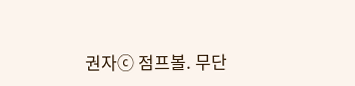권자ⓒ 점프볼. 무단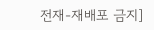전재-재배포 금지]